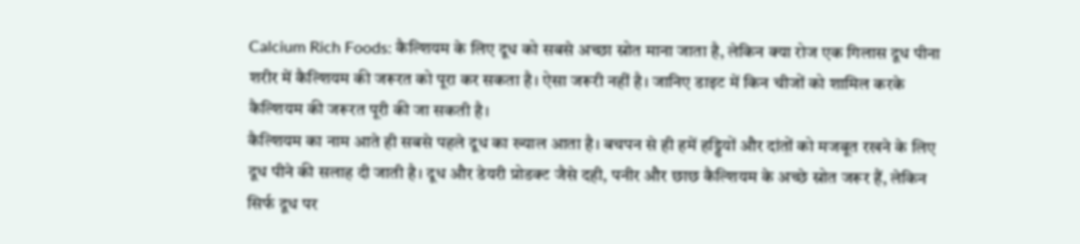Calcium Rich Foods: कैल्शियम के लिए दूध को सबसे अच्छा स्रोत माना जाता है, लेकिन क्या रोज एक गिलास दूध पीना शरीर में कैल्शियम की जरूरत को पूरा कर सकता है। ऐसा जरूरी नहीं है। जानिए डाइट में किन चीजों को शामिल करके कैल्शियम की जरूरत पूरी की जा सकती है।
कैल्शियम का नाम आते ही सबसे पहले दूध का ख्याल आता है। बचपन से ही हमें हड्डियों और दांतों को मजबूत रखने के लिए दूध पीने की सलाह दी जाती है। दूध और डेयरी प्रोडक्ट जैसे दही, पनीर और छाछ कैल्शियम के अच्छे स्रोत जरूर हैं, लेकिन सिर्फ दूध पर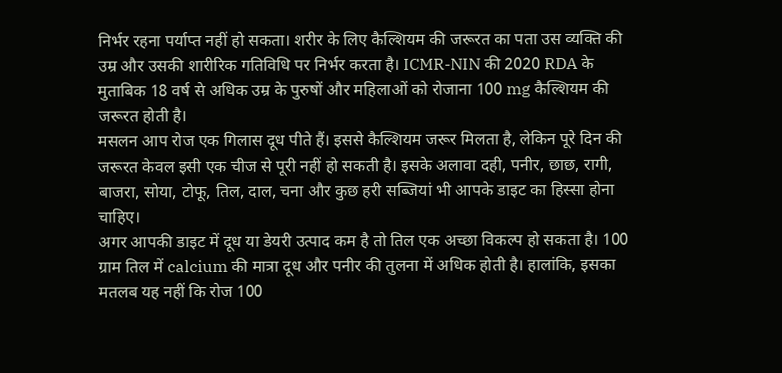निर्भर रहना पर्याप्त नहीं हो सकता। शरीर के लिए कैल्शियम की जरूरत का पता उस व्यक्ति की उम्र और उसकी शारीरिक गतिविधि पर निर्भर करता है। ICMR-NIN की 2020 RDA के मुताबिक 18 वर्ष से अधिक उम्र के पुरुषों और महिलाओं को रोजाना 100 mg कैल्शियम की जरूरत होती है।
मसलन आप रोज एक गिलास दूध पीते हैं। इससे कैल्शियम जरूर मिलता है, लेकिन पूरे दिन की जरूरत केवल इसी एक चीज से पूरी नहीं हो सकती है। इसके अलावा दही, पनीर, छाछ, रागी, बाजरा, सोया, टोफू, तिल, दाल, चना और कुछ हरी सब्जियां भी आपके डाइट का हिस्सा होना चाहिए।
अगर आपकी डाइट में दूध या डेयरी उत्पाद कम है तो तिल एक अच्छा विकल्प हो सकता है। 100 ग्राम तिल में calcium की मात्रा दूध और पनीर की तुलना में अधिक होती है। हालांकि, इसका मतलब यह नहीं कि रोज 100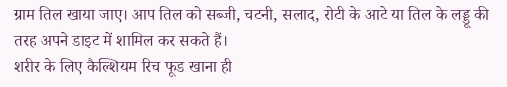ग्राम तिल खाया जाए। आप तिल को सब्जी, चटनी, सलाद, रोटी के आटे या तिल के लड्डू की तरह अपने डाइट में शामिल कर सकते हैं।
शरीर के लिए कैल्शियम रिच फूड खाना ही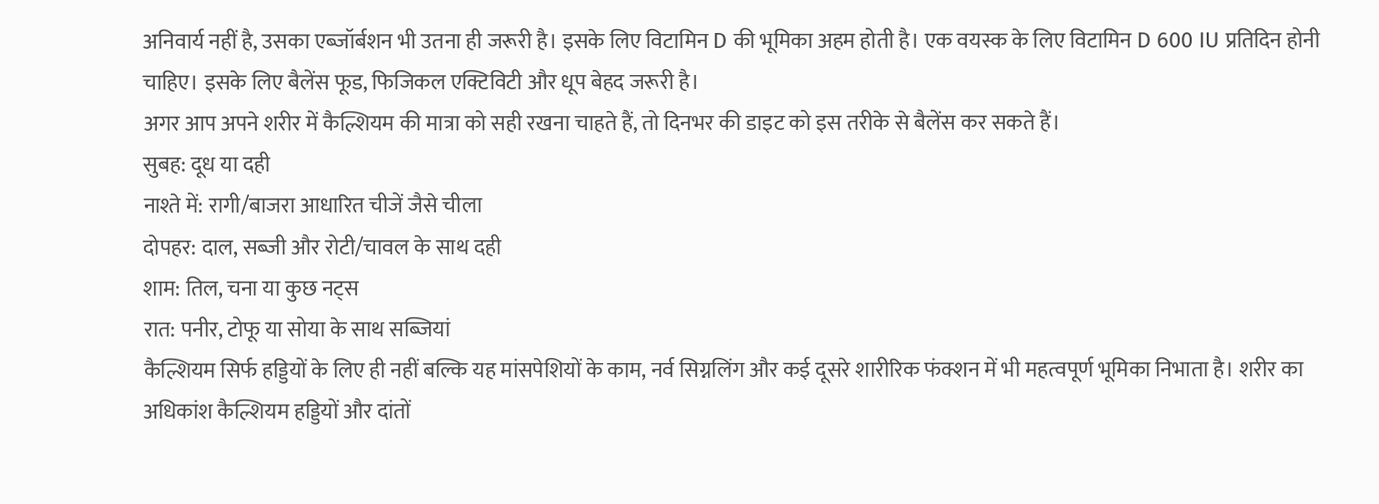अनिवार्य नहीं है, उसका एब्जॉर्बशन भी उतना ही जरूरी है। इसके लिए विटामिन D की भूमिका अहम होती है। एक वयस्क के लिए विटामिन D 600 IU प्रतिदिन होनी चाहिए। इसके लिए बैलेंस फूड, फिजिकल एक्टिविटी और धूप बेहद जरूरी है।
अगर आप अपने शरीर में कैल्शियम की मात्रा को सही रखना चाहते हैं, तो दिनभर की डाइट को इस तरीके से बैलेंस कर सकते हैं।
सुबह: दूध या दही
नाश्ते में: रागी/बाजरा आधारित चीजें जैसे चीला
दोपहर: दाल, सब्जी और रोटी/चावल के साथ दही
शाम: तिल, चना या कुछ नट्स
रात: पनीर, टोफू या सोया के साथ सब्जियां
कैल्शियम सिर्फ हड्डियों के लिए ही नहीं बल्कि यह मांसपेशियों के काम, नर्व सिग्नलिंग और कई दूसरे शारीरिक फंक्शन में भी महत्वपूर्ण भूमिका निभाता है। शरीर का अधिकांश कैल्शियम हड्डियों और दांतों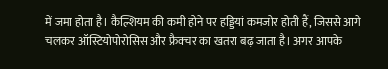में जमा होता है। कैल्शियम की कमी होने पर हड्डियां कमजोर होती हैं, जिससे आगे चलकर ऑस्टियोपोरोसिस और फ्रैक्चर का खतरा बढ़ जाता है। अगर आपके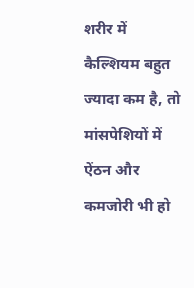शरीर में कैल्शियम बहुत ज्यादा कम है, तो मांसपेशियों में ऐंठन और कमजोरी भी हो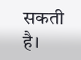सकती है।